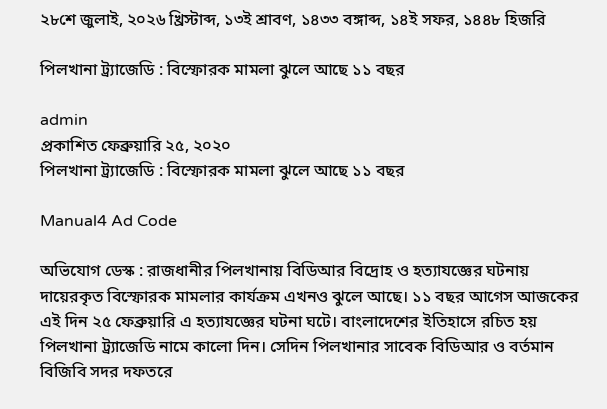২৮শে জুলাই, ২০২৬ খ্রিস্টাব্দ, ১৩ই শ্রাবণ, ১৪৩৩ বঙ্গাব্দ, ১৪ই সফর, ১৪৪৮ হিজরি

পিলখানা ট্র্যাজেডি : বিস্ফোরক মামলা ঝুলে আছে ১১ বছর

admin
প্রকাশিত ফেব্রুয়ারি ২৫, ২০২০
পিলখানা ট্র্যাজেডি : বিস্ফোরক মামলা ঝুলে আছে ১১ বছর

Manual4 Ad Code

অভিযোগ ডেস্ক : রাজধানীর পিলখানায় বিডিআর বিদ্রোহ ও হত্যাযজ্ঞের ঘটনায় দায়েরকৃত বিস্ফোরক মামলার কার্যক্রম এখনও ঝুলে আছে। ১১ বছর আগেস আজকের এই দিন ২৫ ফেব্রুয়ারি এ হত্যাযজ্ঞের ঘটনা ঘটে। বাংলাদেশের ইতিহাসে রচিত হয় পিলখানা ট্র্যাজেডি নামে কালো দিন। সেদিন পিলখানার সাবেক বিডিআর ও বর্তমান বিজিবি সদর দফতরে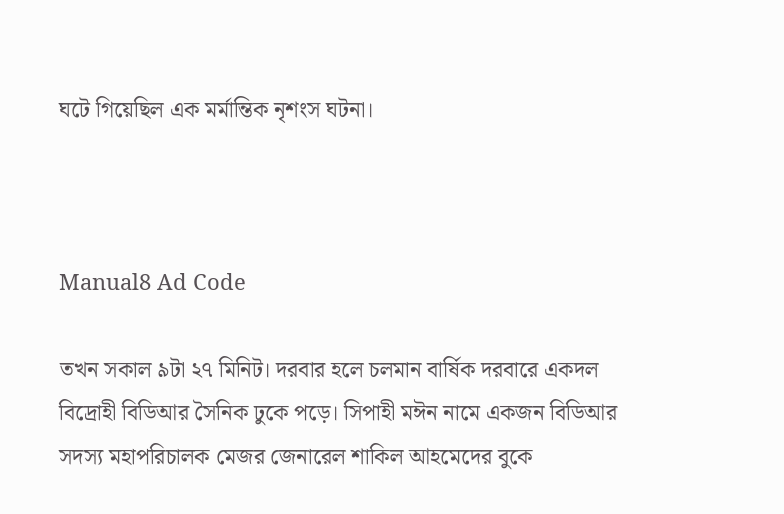ঘটে গিয়েছিল এক মর্মান্তিক নৃশংস ঘটনা।



Manual8 Ad Code

তখন সকাল ৯টা ২৭ মিনিট। দরবার হলে চলমান বার্ষিক দরবারে একদল বিদ্রোহী বিডিআর সৈনিক ঢুকে পড়ে। সিপাহী মঈন নামে একজন বিডিআর সদস্য মহাপরিচালক মেজর জেনারেল শাকিল আহমেদের বুকে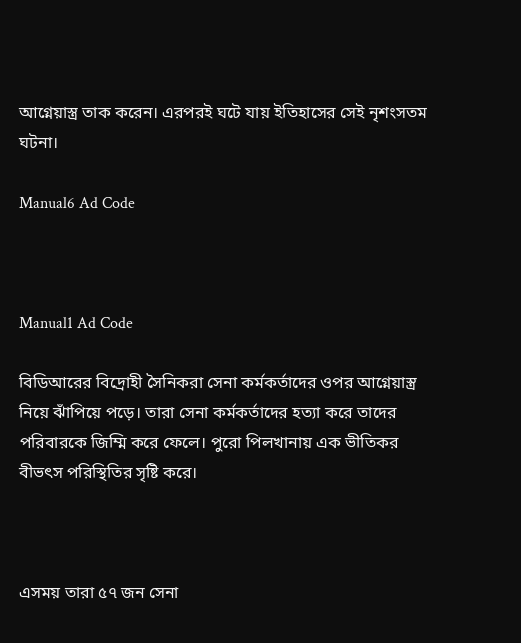আগ্নেয়াস্ত্র তাক করেন। এরপরই ঘটে যায় ইতিহাসের সেই নৃশংসতম ঘটনা।

Manual6 Ad Code



Manual1 Ad Code

বিডিআরের বিদ্রোহী সৈনিকরা সেনা কর্মকর্তাদের ওপর আগ্নেয়াস্ত্র নিয়ে ঝাঁপিয়ে পড়ে। তারা সেনা কর্মকর্তাদের হত্যা করে তাদের পরিবারকে জিম্মি করে ফেলে। পুরো পিলখানায় এক ভীতিকর বীভৎস পরিস্থিতির সৃষ্টি করে।



এসময় তারা ৫৭ জন সেনা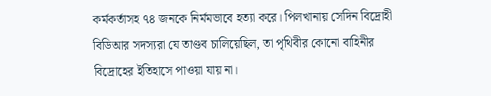কর্মকর্তাসহ ৭৪ জনকে নির্মমভাবে হত্যা করে। পিলখানায় সেদিন বিদ্রোহী বিডিআর সদস্যরা যে তাণ্ডব চালিয়েছিল, তা পৃথিবীর কোনো বাহিনীর বিদ্রোহের ইতিহাসে পাওয়া যায় না।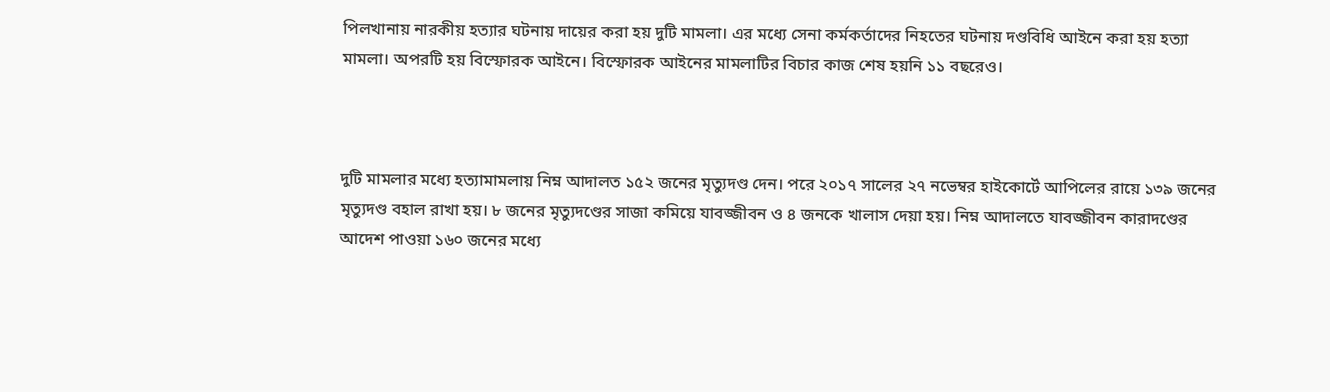পিলখানায় নারকীয় হত্যার ঘটনায় দায়ের করা হয় দুটি মামলা। এর মধ্যে সেনা কর্মকর্তাদের নিহতের ঘটনায় দণ্ডবিধি আইনে করা হয় হত্যা মামলা। অপরটি হয় বিস্ফোরক আইনে। বিস্ফোরক আইনের মামলাটির বিচার কাজ শেষ হয়নি ১১ বছরেও।



দুটি মামলার মধ্যে হত্যামামলায় নিম্ন আদালত ১৫২ জনের মৃত্যুদণ্ড দেন। পরে ২০১৭ সালের ২৭ নভেম্বর হাইকোর্টে আপিলের রায়ে ১৩৯ জনের মৃত্যুদণ্ড বহাল রাখা হয়। ৮ জনের মৃত্যুদণ্ডের সাজা কমিয়ে যাবজ্জীবন ও ৪ জনকে খালাস দেয়া হয়। নিম্ন আদালতে যাবজ্জীবন কারাদণ্ডের আদেশ পাওয়া ১৬০ জনের মধ্যে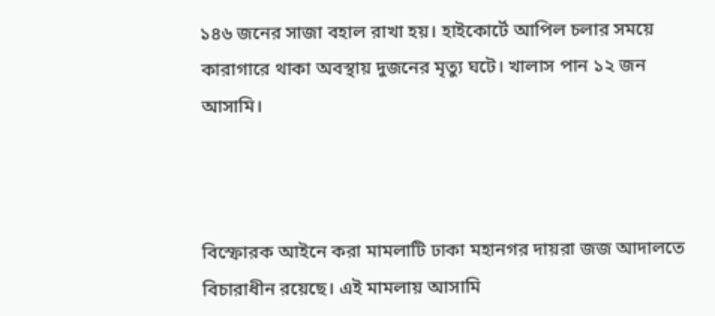১৪৬ জনের সাজা বহাল রাখা হয়। হাইকোর্টে আপিল চলার সময়ে কারাগারে থাকা অবস্থায় দুজনের মৃত্যু ঘটে। খালাস পান ১২ জন আসামি।



বিস্ফোরক আইনে করা মামলাটি ঢাকা মহানগর দায়রা জজ আদালতে বিচারাধীন রয়েছে। এই মামলায় আসামি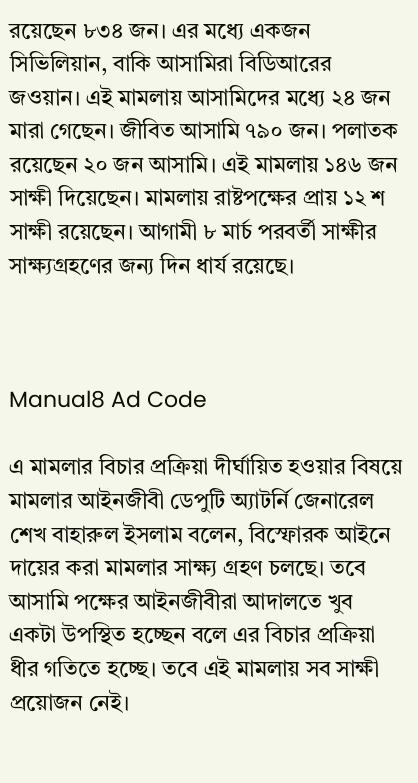রয়েছেন ৮৩৪ জন। এর মধ্যে একজন সিভিলিয়ান, বাকি আসামিরা বিডিআরের জওয়ান। এই মামলায় আসামিদের মধ্যে ২৪ জন মারা গেছেন। জীবিত আসামি ৭৯০ জন। পলাতক রয়েছেন ২০ জন আসামি। এই মামলায় ১৪৬ জন সাক্ষী দিয়েছেন। মামলায় রাষ্টপক্ষের প্রায় ১২ শ সাক্ষী রয়েছেন। আগামী ৮ মার্চ পরবর্তী সাক্ষীর সাক্ষ্যগ্রহণের জন্য দিন ধার্য রয়েছে।



Manual8 Ad Code

এ মামলার বিচার প্রক্রিয়া দীর্ঘায়িত হওয়ার বিষয়ে মামলার আইনজীবী ডেপুটি অ্যাটর্নি জেনারেল শেখ বাহারুল ইসলাম বলেন, বিস্ফোরক আইনে দায়ের করা মামলার সাক্ষ্য গ্রহণ চলছে। তবে আসামি পক্ষের আইনজীবীরা আদালতে খুব একটা উপস্থিত হচ্ছেন বলে এর বিচার প্রক্রিয়া ধীর গতিতে হচ্ছে। তবে এই মামলায় সব সাক্ষী প্রয়োজন নেই।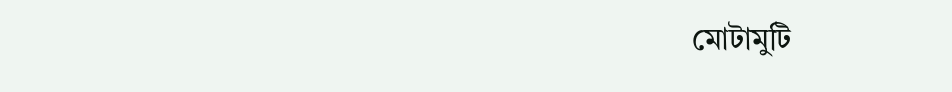মোটামুটি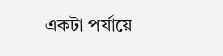একটা পর্যায়ে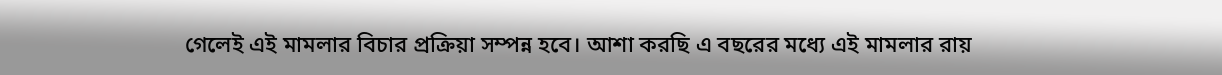গেলেই এই মামলার বিচার প্রক্রিয়া সম্পন্ন হবে। আশা করছি এ বছরের মধ্যে এই মামলার রায়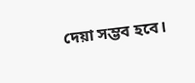দেয়া সম্ভব হবে।